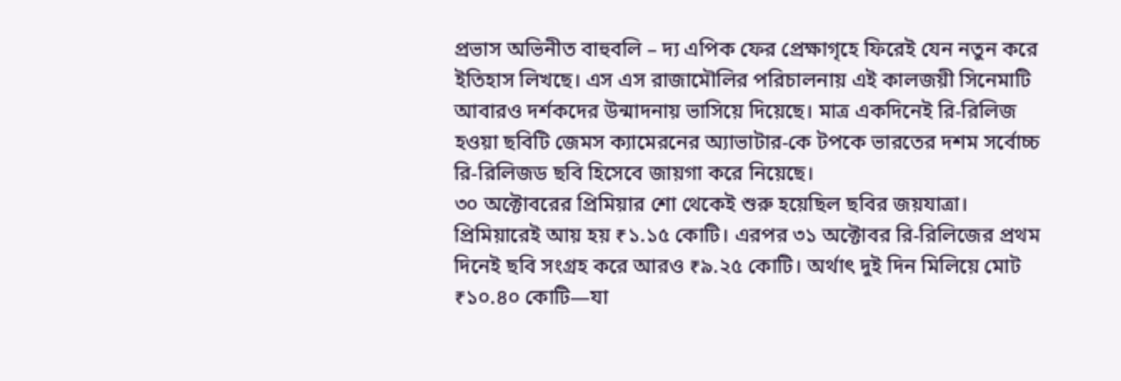প্রভাস অভিনীত বাহুবলি – দ্য এপিক ফের প্রেক্ষাগৃহে ফিরেই যেন নতুন করে ইতিহাস লিখছে। এস এস রাজামৌলির পরিচালনায় এই কালজয়ী সিনেমাটি আবারও দর্শকদের উন্মাদনায় ভাসিয়ে দিয়েছে। মাত্র একদিনেই রি-রিলিজ হওয়া ছবিটি জেমস ক্যামেরনের অ্যাভাটার-কে টপকে ভারতের দশম সর্বোচ্চ রি-রিলিজড ছবি হিসেবে জায়গা করে নিয়েছে।
৩০ অক্টোবরের প্রিমিয়ার শো থেকেই শুরু হয়েছিল ছবির জয়যাত্রা। প্রিমিয়ারেই আয় হয় ₹১.১৫ কোটি। এরপর ৩১ অক্টোবর রি-রিলিজের প্রথম দিনেই ছবি সংগ্রহ করে আরও ₹৯.২৫ কোটি। অর্থাৎ দুই দিন মিলিয়ে মোট ₹১০.৪০ কোটি—যা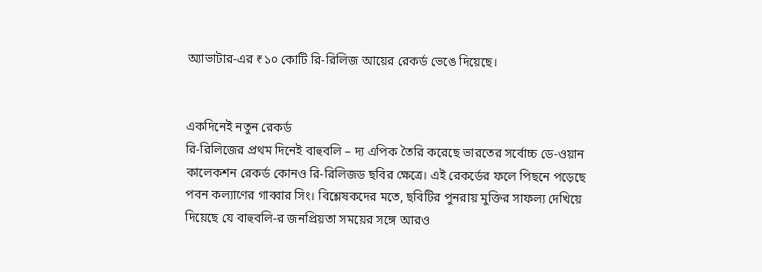অ্যাভাটার-এর ₹১০ কোটি রি-রিলিজ আয়ের রেকর্ড ভেঙে দিয়েছে।


একদিনেই নতুন রেকর্ড
রি-রিলিজের প্রথম দিনেই বাহুবলি – দ্য এপিক তৈরি করেছে ভারতের সর্বোচ্চ ডে-ওয়ান কালেকশন রেকর্ড কোনও রি-রিলিজড ছবির ক্ষেত্রে। এই রেকর্ডের ফলে পিছনে পড়েছে পবন কল্যাণের গাব্বার সিং। বিশ্লেষকদের মতে, ছবিটির পুনরায় মুক্তির সাফল্য দেখিয়ে দিয়েছে যে বাহুবলি-র জনপ্রিয়তা সময়ের সঙ্গে আরও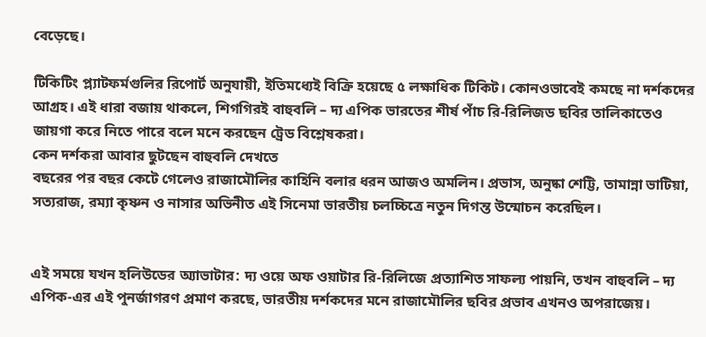বেড়েছে।

টিকিটিং প্ল্যাটফর্মগুলির রিপোর্ট অনুযায়ী, ইতিমধ্যেই বিক্রি হয়েছে ৫ লক্ষাধিক টিকিট। কোনওভাবেই কমছে না দর্শকদের আগ্রহ। এই ধারা বজায় থাকলে, শিগগিরই বাহুবলি – দ্য এপিক ভারতের শীর্ষ পাঁচ রি-রিলিজড ছবির তালিকাতেও জায়গা করে নিতে পারে বলে মনে করছেন ট্রেড বিশ্লেষকরা।
কেন দর্শকরা আবার ছুটছেন বাহুবলি দেখতে
বছরের পর বছর কেটে গেলেও রাজামৌলির কাহিনি বলার ধরন আজও অমলিন। প্রভাস, অনুষ্কা শেট্টি, তামান্না ভাটিয়া, সত্যরাজ, রম্যা কৃষ্ণন ও নাসার অভিনীত এই সিনেমা ভারতীয় চলচ্চিত্রে নতুন দিগন্ত উন্মোচন করেছিল।


এই সময়ে যখন হলিউডের অ্যাভাটার: দ্য ওয়ে অফ ওয়াটার রি-রিলিজে প্রত্যাশিত সাফল্য পায়নি, তখন বাহুবলি – দ্য এপিক-এর এই পুনর্জাগরণ প্রমাণ করছে, ভারতীয় দর্শকদের মনে রাজামৌলির ছবির প্রভাব এখনও অপরাজেয়।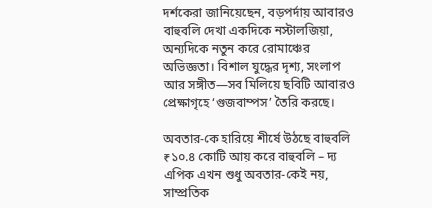দর্শকেরা জানিয়েছেন, বড়পর্দায় আবারও বাহুবলি দেখা একদিকে নস্টালজিয়া, অন্যদিকে নতুন করে রোমাঞ্চের অভিজ্ঞতা। বিশাল যুদ্ধের দৃশ্য, সংলাপ আর সঙ্গীত—সব মিলিয়ে ছবিটি আবারও প্রেক্ষাগৃহে ‘গুজবাম্পস’ তৈরি করছে।

অবতার-কে হারিয়ে শীর্ষে উঠছে বাহুবলি
₹১০.৪ কোটি আয় করে বাহুবলি – দ্য এপিক এখন শুধু অবতার-কেই নয়, সাম্প্রতিক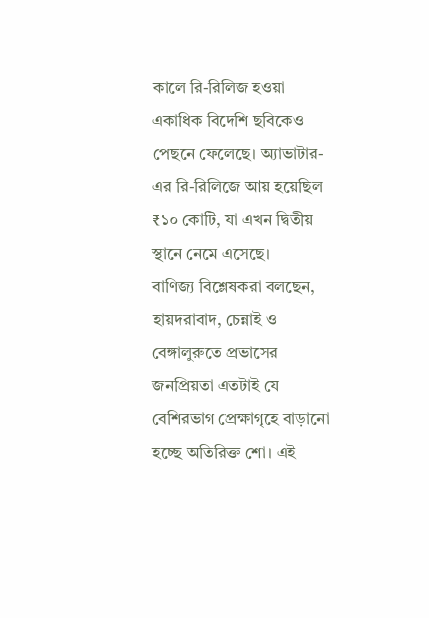কালে রি-রিলিজ হওয়া একাধিক বিদেশি ছবিকেও পেছনে ফেলেছে। অ্যাভাটার-এর রি-রিলিজে আয় হয়েছিল ₹১০ কোটি, যা এখন দ্বিতীয় স্থানে নেমে এসেছে।
বাণিজ্য বিশ্লেষকরা বলছেন, হায়দরাবাদ, চেন্নাই ও বেঙ্গালুরুতে প্রভাসের জনপ্রিয়তা এতটাই যে বেশিরভাগ প্রেক্ষাগৃহে বাড়ানো হচ্ছে অতিরিক্ত শো। এই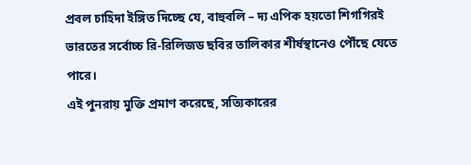প্রবল চাহিদা ইঙ্গিত দিচ্ছে যে, বাহুবলি – দ্য এপিক হয়তো শিগগিরই ভারতের সর্বোচ্চ রি-রিলিজড ছবির তালিকার শীর্ষস্থানেও পৌঁছে যেতে পারে।
এই পুনরায় মুক্তি প্রমাণ করেছে, সত্যিকারের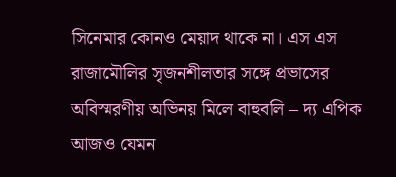সিনেমার কোনও মেয়াদ থাকে না। এস এস রাজামৌলির সৃজনশীলতার সঙ্গে প্রভাসের অবিস্মরণীয় অভিনয় মিলে বাহুবলি – দ্য এপিক আজও যেমন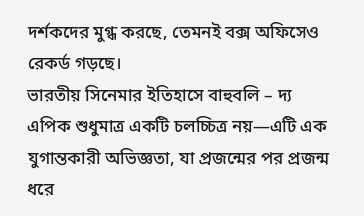দর্শকদের মুগ্ধ করছে, তেমনই বক্স অফিসেও রেকর্ড গড়ছে।
ভারতীয় সিনেমার ইতিহাসে বাহুবলি – দ্য এপিক শুধুমাত্র একটি চলচ্চিত্র নয়—এটি এক যুগান্তকারী অভিজ্ঞতা, যা প্রজন্মের পর প্রজন্ম ধরে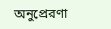অনুপ্রেরণা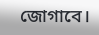জোগাবে।